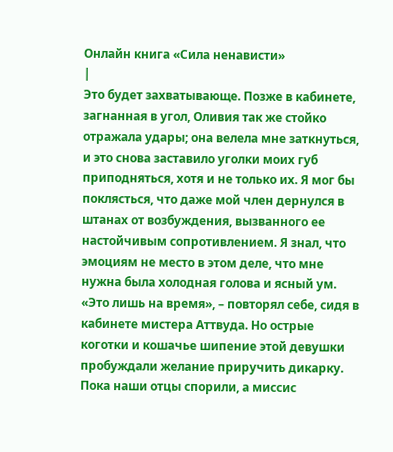Онлайн книга «Сила ненависти»
|
Это будет захватывающе. Позже в кабинете, загнанная в угол, Оливия так же стойко отражала удары; она велела мне заткнуться, и это снова заставило уголки моих губ приподняться, хотя и не только их. Я мог бы поклясться, что даже мой член дернулся в штанах от возбуждения, вызванного ее настойчивым сопротивлением. Я знал, что эмоциям не место в этом деле, что мне нужна была холодная голова и ясный ум. «Это лишь на время», – повторял себе, сидя в кабинете мистера Аттвуда. Но острые коготки и кошачье шипение этой девушки пробуждали желание приручить дикарку. Пока наши отцы спорили, а миссис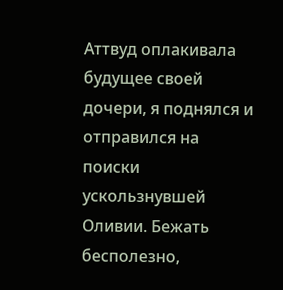Аттвуд оплакивала будущее своей дочери, я поднялся и отправился на поиски ускользнувшей Оливии. Бежать бесполезно,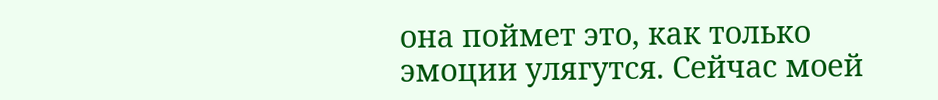она поймет это, как только эмоции улягутся. Сейчас моей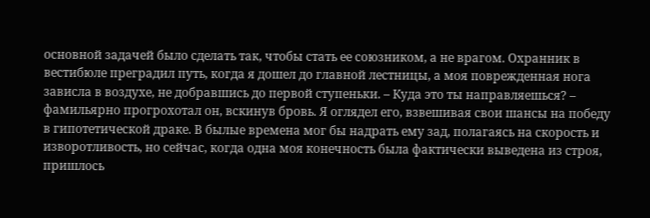основной задачей было сделать так, чтобы стать ее союзником, а не врагом. Охранник в вестибюле преградил путь, когда я дошел до главной лестницы, а моя поврежденная нога зависла в воздухе, не добравшись до первой ступеньки. – Куда это ты направляешься? – фамильярно прогрохотал он, вскинув бровь. Я оглядел его, взвешивая свои шансы на победу в гипотетической драке. В былые времена мог бы надрать ему зад, полагаясь на скорость и изворотливость, но сейчас, когда одна моя конечность была фактически выведена из строя, пришлось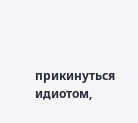прикинуться идиотом,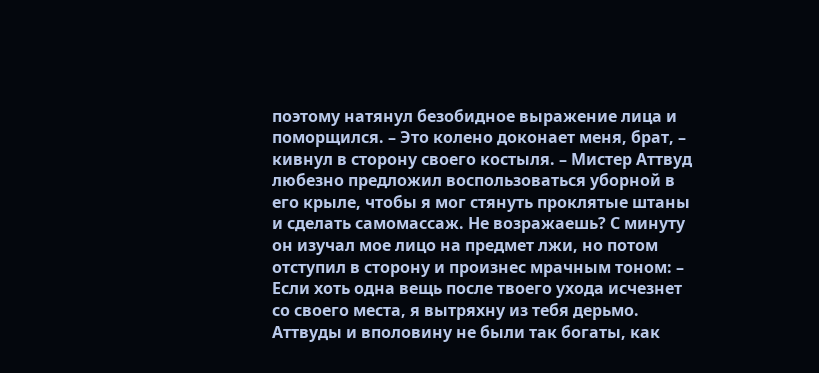поэтому натянул безобидное выражение лица и поморщился. – Это колено доконает меня, брат, – кивнул в сторону своего костыля. – Мистер Аттвуд любезно предложил воспользоваться уборной в его крыле, чтобы я мог стянуть проклятые штаны и сделать самомассаж. Не возражаешь? С минуту он изучал мое лицо на предмет лжи, но потом отступил в сторону и произнес мрачным тоном: – Если хоть одна вещь после твоего ухода исчезнет со своего места, я вытряхну из тебя дерьмо. Аттвуды и вполовину не были так богаты, как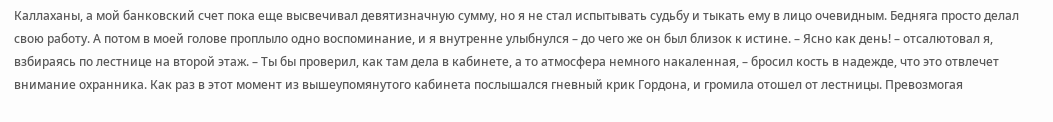Каллаханы, а мой банковский счет пока еще высвечивал девятизначную сумму, но я не стал испытывать судьбу и тыкать ему в лицо очевидным. Бедняга просто делал свою работу. А потом в моей голове проплыло одно воспоминание, и я внутренне улыбнулся – до чего же он был близок к истине. – Ясно как день! – отсалютовал я, взбираясь по лестнице на второй этаж. – Ты бы проверил, как там дела в кабинете, а то атмосфера немного накаленная, – бросил кость в надежде, что это отвлечет внимание охранника. Как раз в этот момент из вышеупомянутого кабинета послышался гневный крик Гордона, и громила отошел от лестницы. Превозмогая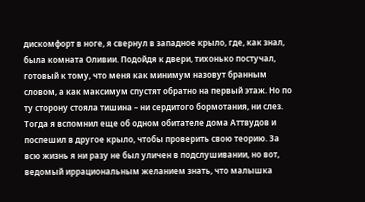дискомфорт в ноге, я свернул в западное крыло, где, как знал, была комната Оливии. Подойдя к двери, тихонько постучал, готовый к тому, что меня как минимум назовут бранным словом, а как максимум спустят обратно на первый этаж. Но по ту сторону стояла тишина – ни сердитого бормотания, ни слез. Тогда я вспомнил еще об одном обитателе дома Аттвудов и поспешил в другое крыло, чтобы проверить свою теорию. За всю жизнь я ни разу не был уличен в подслушивании, но вот, ведомый иррациональным желанием знать, что малышка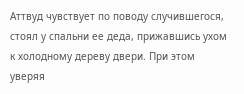Аттвуд чувствует по поводу случившегося, стоял у спальни ее деда, прижавшись ухом к холодному дереву двери. При этом уверяя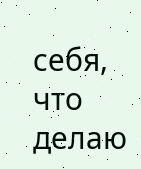себя, что делаю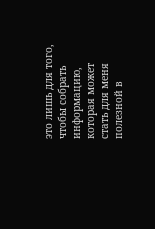это лишь для того, чтобы собрать информацию, которая может стать для меня полезной в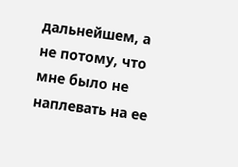дальнейшем, а не потому, что мне было не наплевать на ее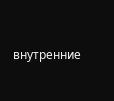внутренние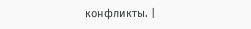конфликты. |